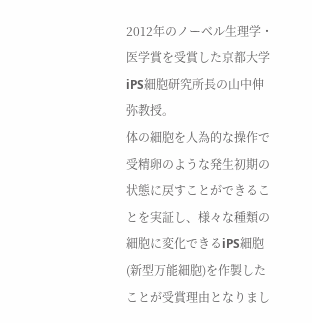2012年のノーベル生理学・医学賞を受賞した京都大学iPS細胞研究所長の山中伸弥教授。
体の細胞を人為的な操作で受精卵のような発生初期の状態に戻すことができることを実証し、様々な種類の細胞に変化できるiPS細胞(新型万能細胞)を作製したことが受賞理由となりまし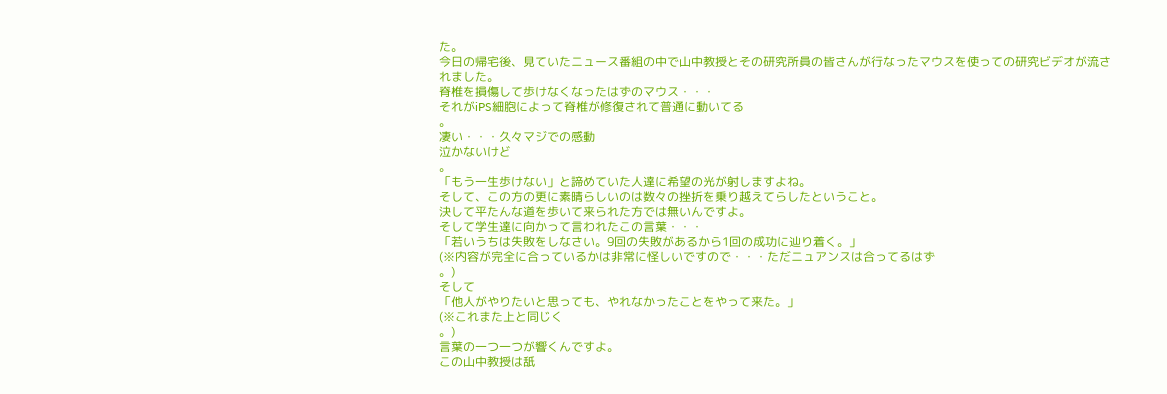た。
今日の帰宅後、見ていたニュース番組の中で山中教授とその研究所員の皆さんが行なったマウスを使っての研究ビデオが流されました。
脊椎を損傷して歩けなくなったはずのマウス・・・
それがiPS細胞によって脊椎が修復されて普通に動いてる
。
凄い・・・久々マジでの感動
泣かないけど
。
「もう一生歩けない」と諦めていた人達に希望の光が射しますよね。
そして、この方の更に素晴らしいのは数々の挫折を乗り越えてらしたということ。
決して平たんな道を歩いて来られた方では無いんですよ。
そして学生達に向かって言われたこの言葉・・・
「若いうちは失敗をしなさい。9回の失敗があるから1回の成功に辿り着く。」
(※内容が完全に合っているかは非常に怪しいですので・・・ただニュアンスは合ってるはず
。)
そして
「他人がやりたいと思っても、やれなかったことをやって来た。」
(※これまた上と同じく
。)
言葉の一つ一つが響くんですよ。
この山中教授は舐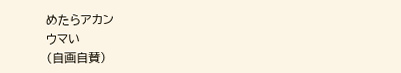めたらアカン
ウマい
(自画自賛)